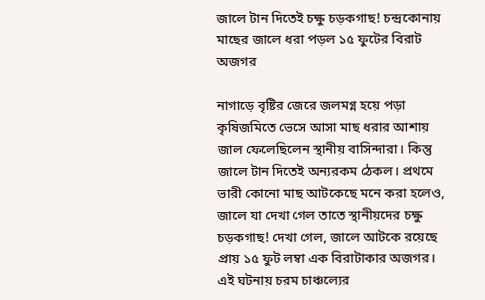জালে টান দিতেই চক্ষু চড়কগাছ! চন্দ্রকোনায় মাছের জালে ধরা পড়ল ১৫ ফুটের বিরাট অজগর

নাগাড়ে বৃষ্টির জেরে জলমগ্ন হয়ে পড়া কৃষিজমিতে ভেসে আসা মাছ ধরার আশায় জাল ফেলেছিলেন স্থানীয় বাসিন্দারা। কিন্তু জালে টান দিতেই অন্যরকম ঠেকল। প্রথমে ভারী কোনো মাছ আটকেছে মনে করা হলেও, জালে যা দেখা গেল তাতে স্থানীয়দের চক্ষু চড়কগাছ! দেখা গেল, জালে আটকে রয়েছে প্রায় ১৫ ফুট লম্বা এক বিরাটাকার অজগর। এই ঘটনায় চরম চাঞ্চল্যের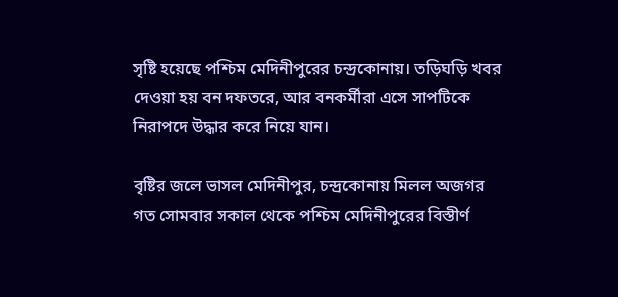সৃষ্টি হয়েছে পশ্চিম মেদিনীপুরের চন্দ্রকোনায়। তড়িঘড়ি খবর দেওয়া হয় বন দফতরে, আর বনকর্মীরা এসে সাপটিকে নিরাপদে উদ্ধার করে নিয়ে যান।

বৃষ্টির জলে ভাসল মেদিনীপুর, চন্দ্রকোনায় মিলল অজগর
গত সোমবার সকাল থেকে পশ্চিম মেদিনীপুরের বিস্তীর্ণ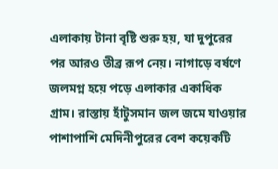এলাকায় টানা বৃষ্টি শুরু হয়, যা দুপুরের পর আরও তীব্র রূপ নেয়। নাগাড়ে বর্ষণে জলমগ্ন হয়ে পড়ে এলাকার একাধিক গ্রাম। রাস্তায় হাঁটুসমান জল জমে যাওয়ার পাশাপাশি মেদিনীপুরের বেশ কয়েকটি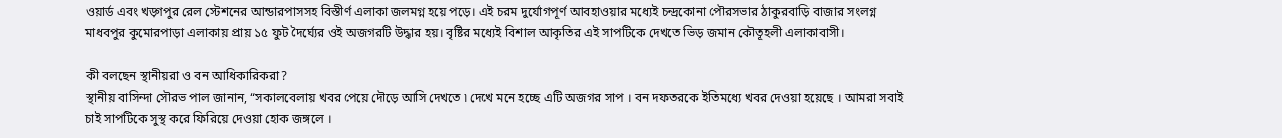ওয়ার্ড এবং খড়্গপুর রেল স্টেশনের আন্ডারপাসসহ বিস্তীর্ণ এলাকা জলমগ্ন হয়ে পড়ে। এই চরম দুর্যোগপূর্ণ আবহাওয়ার মধ্যেই চন্দ্রকোনা পৌরসভার ঠাকুরবাড়ি বাজার সংলগ্ন মাধবপুর কুমোরপাড়া এলাকায় প্রায় ১৫ ফুট দৈর্ঘ্যের ওই অজগরটি উদ্ধার হয়। বৃষ্টির মধ্যেই বিশাল আকৃতির এই সাপটিকে দেখতে ভিড় জমান কৌতূহলী এলাকাবাসী।

কী বলছেন স্থানীয়রা ও বন আধিকারিকরা?
স্থানীয় বাসিন্দা সৌরভ পাল জানান, “সকালবেলায় খবর পেয়ে দৌড়ে আসি দেখতে ৷ দেখে মনে হচ্ছে এটি অজগর সাপ । বন দফতরকে ইতিমধ্যে খবর দেওয়া হয়েছে । আমরা সবাই চাই সাপটিকে সুস্থ করে ফিরিয়ে দেওয়া হোক জঙ্গলে ।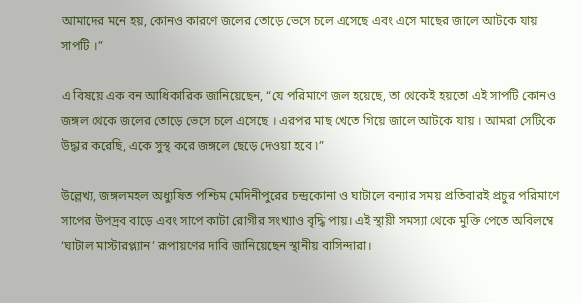আমাদের মনে হয়, কোনও কারণে জলের তোড়ে ভেসে চলে এসেছে এবং এসে মাছের জালে আটকে যায় সাপটি ।”

এ বিষয়ে এক বন আধিকারিক জানিয়েছেন, “যে পরিমাণে জল হয়েছে, তা থেকেই হয়তো এই সাপটি কোনও জঙ্গল থেকে জলের তোড়ে ভেসে চলে এসেছে । এরপর মাছ খেতে গিয়ে জালে আটকে যায় । আমরা সেটিকে উদ্ধার করেছি, একে সুস্থ করে জঙ্গলে ছেড়ে দেওয়া হবে ৷”

উল্লেখ্য, জঙ্গলমহল অধ্যুষিত পশ্চিম মেদিনীপুরের চন্দ্রকোনা ও ঘাটালে বন্যার সময় প্রতিবারই প্রচুর পরিমাণে সাপের উপদ্রব বাড়ে এবং সাপে কাটা রোগীর সংখ্যাও বৃদ্ধি পায়। এই স্থায়ী সমস্যা থেকে মুক্তি পেতে অবিলম্বে ‘ঘাটাল মাস্টারপ্ল্যান’ রূপায়ণের দাবি জানিয়েছেন স্থানীয় বাসিন্দারা।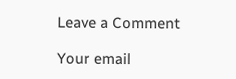Leave a Comment

Your email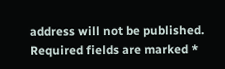address will not be published. Required fields are marked *